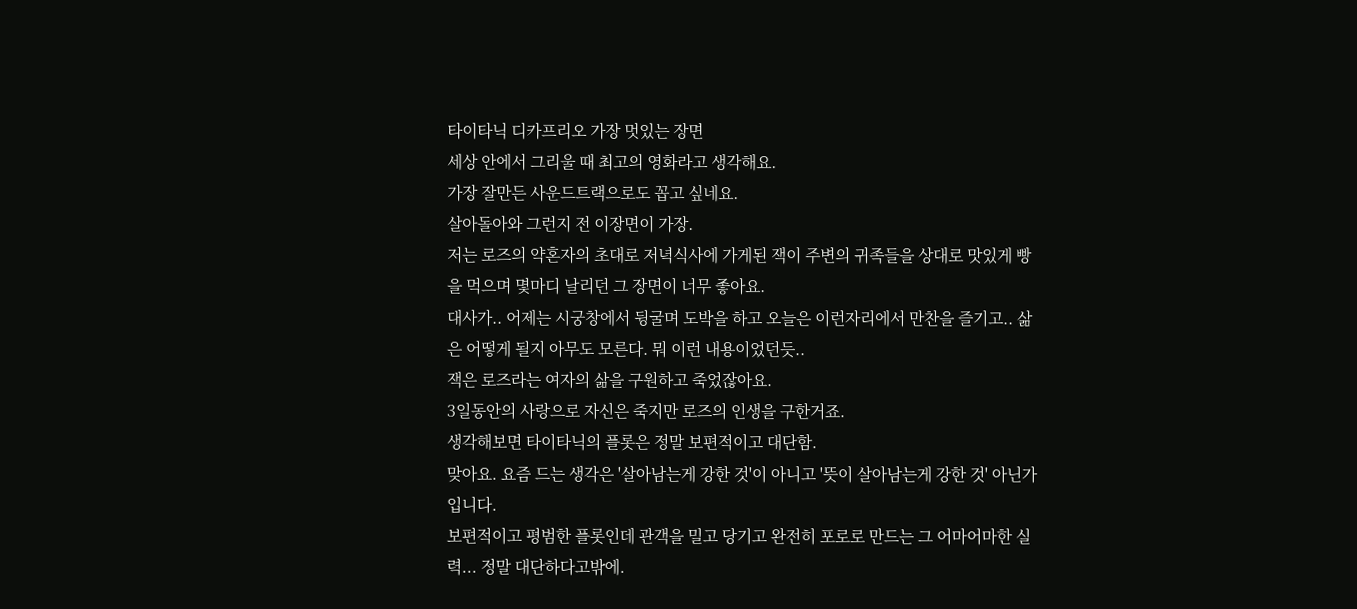타이타닉 디카프리오 가장 멋있는 장면
세상 안에서 그리울 때 최고의 영화라고 생각해요.
가장 잘만든 사운드트랙으로도 꼽고 싶네요.
살아돌아와 그런지 전 이장면이 가장.
저는 로즈의 약혼자의 초대로 저녁식사에 가게된 잭이 주변의 귀족들을 상대로 맛있게 빵을 먹으며 몇마디 날리던 그 장면이 너무 좋아요.
대사가.. 어제는 시궁창에서 뒹굴며 도박을 하고 오늘은 이런자리에서 만찬을 즐기고.. 삶은 어떻게 될지 아무도 모른다. 뭐 이런 내용이었던듯..
잭은 로즈라는 여자의 삶을 구원하고 죽었잖아요.
3일동안의 사랑으로 자신은 죽지만 로즈의 인생을 구한거죠.
생각해보면 타이타닉의 플롯은 정말 보편적이고 대단함.
맞아요. 요즘 드는 생각은 '살아남는게 강한 것'이 아니고 '뜻이 살아남는게 강한 것' 아닌가 입니다.
보편적이고 평범한 플롯인데 관객을 밀고 당기고 완전히 포로로 만드는 그 어마어마한 실력... 정말 대단하다고밖에.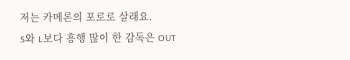저는 카메론의 포로로 살래요.
S와 L보다 흥행 많이 한 감독은 OUT